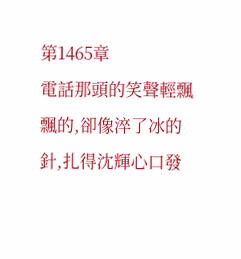第1465章
電話那頭的笑聲輕飄飄的,卻像淬了冰的針,扎得沈輝心口發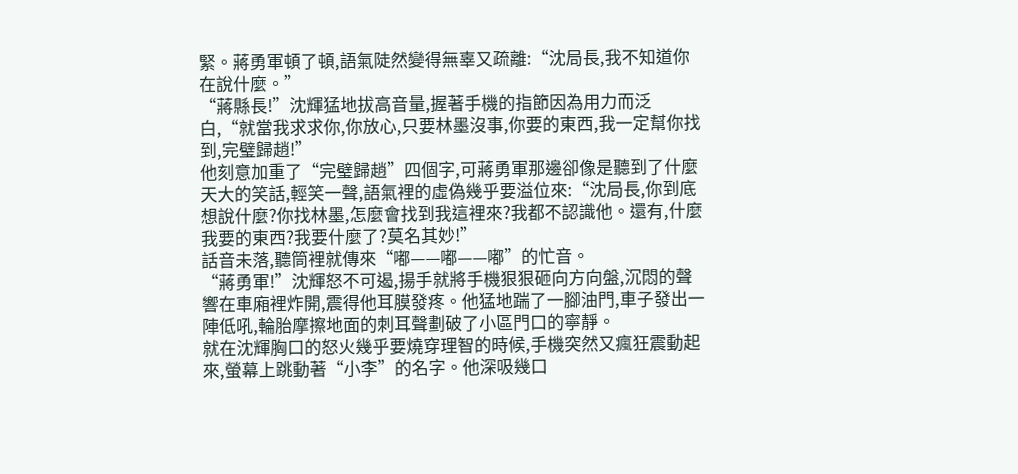緊。蔣勇軍頓了頓,語氣陡然變得無辜又疏離:“沈局長,我不知道你在說什麼。”
“蔣縣長!”沈輝猛地拔高音量,握著手機的指節因為用力而泛白,“就當我求求你,你放心,只要林墨沒事,你要的東西,我一定幫你找到,完璧歸趙!”
他刻意加重了“完璧歸趙”四個字,可蔣勇軍那邊卻像是聽到了什麼天大的笑話,輕笑一聲,語氣裡的虛偽幾乎要溢位來:“沈局長,你到底想說什麼?你找林墨,怎麼會找到我這裡來?我都不認識他。還有,什麼我要的東西?我要什麼了?莫名其妙!”
話音未落,聽筒裡就傳來“嘟——嘟——嘟”的忙音。
“蔣勇軍!”沈輝怒不可遏,揚手就將手機狠狠砸向方向盤,沉悶的聲響在車廂裡炸開,震得他耳膜發疼。他猛地踹了一腳油門,車子發出一陣低吼,輪胎摩擦地面的刺耳聲劃破了小區門口的寧靜。
就在沈輝胸口的怒火幾乎要燒穿理智的時候,手機突然又瘋狂震動起來,螢幕上跳動著“小李”的名字。他深吸幾口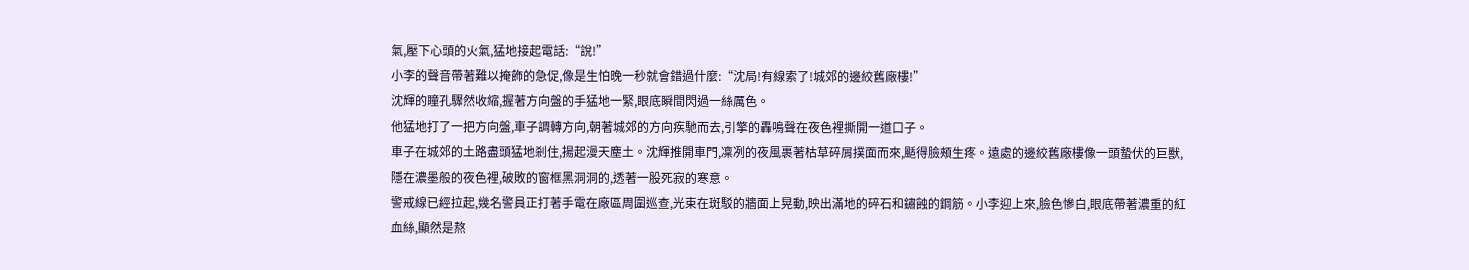氣,壓下心頭的火氣,猛地接起電話:“說!”
小李的聲音帶著難以掩飾的急促,像是生怕晚一秒就會錯過什麼:“沈局!有線索了!城郊的邊絞舊廠樓!”
沈輝的瞳孔驟然收縮,握著方向盤的手猛地一緊,眼底瞬間閃過一絲厲色。
他猛地打了一把方向盤,車子調轉方向,朝著城郊的方向疾馳而去,引擎的轟鳴聲在夜色裡撕開一道口子。
車子在城郊的土路盡頭猛地剎住,揚起漫天塵土。沈輝推開車門,凜冽的夜風裹著枯草碎屑撲面而來,颳得臉頰生疼。遠處的邊絞舊廠樓像一頭蟄伏的巨獸,隱在濃墨般的夜色裡,破敗的窗框黑洞洞的,透著一股死寂的寒意。
警戒線已經拉起,幾名警員正打著手電在廠區周圍巡查,光束在斑駁的牆面上晃動,映出滿地的碎石和鏽蝕的鋼筋。小李迎上來,臉色慘白,眼底帶著濃重的紅血絲,顯然是熬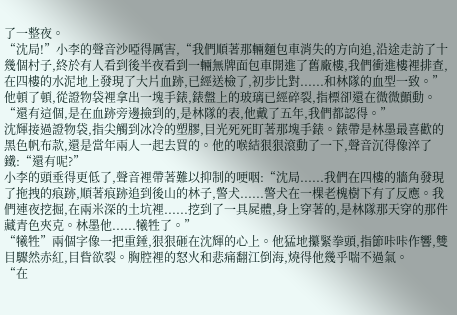了一整夜。
“沈局!”小李的聲音沙啞得厲害,“我們順著那輛麵包車消失的方向追,沿途走訪了十幾個村子,終於有人看到後半夜看到一輛無牌面包車開進了舊廠樓,我們衝進樓裡排查,在四樓的水泥地上發現了大片血跡,已經送檢了,初步比對......和林隊的血型一致。”
他頓了頓,從證物袋裡拿出一塊手錶,錶盤上的玻璃已經碎裂,指標卻還在微微顫動。“還有這個,是在血跡旁邊撿到的,是林隊的表,他戴了五年,我們都認得。”
沈輝接過證物袋,指尖觸到冰冷的塑膠,目光死死盯著那塊手錶。錶帶是林墨最喜歡的黑色帆布款,還是當年兩人一起去買的。他的喉結狠狠滾動了一下,聲音沉得像淬了鐵:“還有呢?”
小李的頭垂得更低了,聲音裡帶著難以抑制的哽咽:“沈局......我們在四樓的牆角發現了拖拽的痕跡,順著痕跡追到後山的林子,警犬......警犬在一棵老槐樹下有了反應。我們連夜挖掘,在兩米深的土坑裡......挖到了一具屍體,身上穿著的,是林隊那天穿的那件藏青色夾克。林墨他......犧牲了。”
“犧牲”兩個字像一把重錘,狠狠砸在沈輝的心上。他猛地攥緊拳頭,指節咔咔作響,雙目驟然赤紅,目眥欲裂。胸腔裡的怒火和悲痛翻江倒海,燒得他幾乎喘不過氣。
“在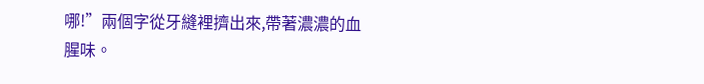哪!”兩個字從牙縫裡擠出來,帶著濃濃的血腥味。